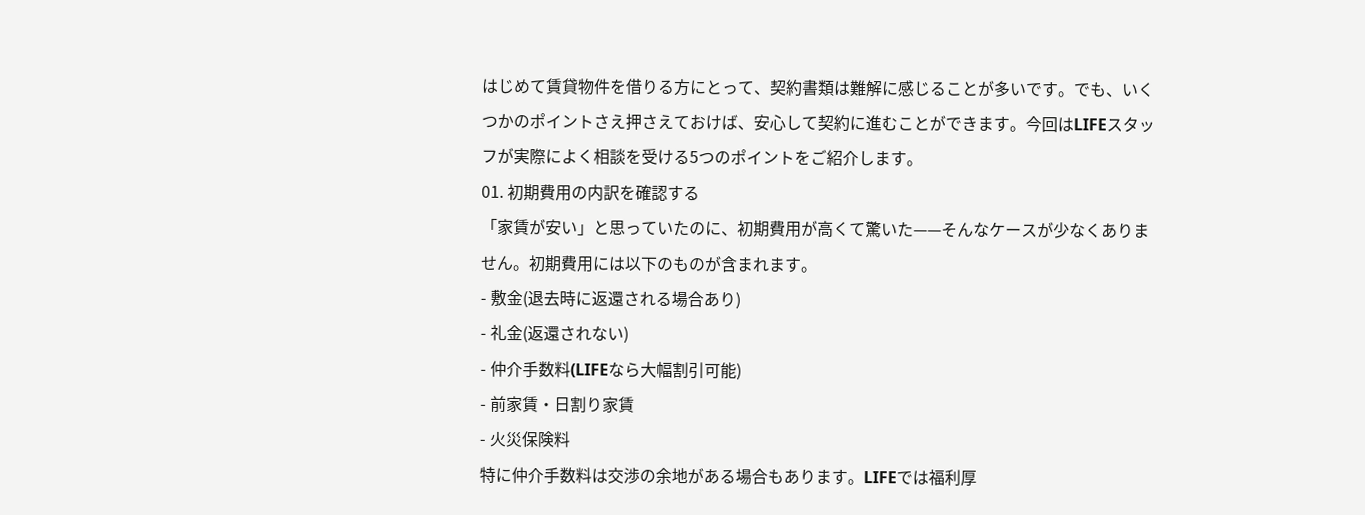はじめて賃貸物件を借りる方にとって、契約書類は難解に感じることが多いです。でも、いくつかのポイントさえ押さえておけば、安心して契約に進むことができます。今回はLIFEスタッフが実際によく相談を受ける5つのポイントをご紹介します。
01. 初期費用の内訳を確認する
「家賃が安い」と思っていたのに、初期費用が高くて驚いた——そんなケースが少なくありません。初期費用には以下のものが含まれます。
- 敷金(退去時に返還される場合あり)
- 礼金(返還されない)
- 仲介手数料(LIFEなら大幅割引可能)
- 前家賃・日割り家賃
- 火災保険料
特に仲介手数料は交渉の余地がある場合もあります。LIFEでは福利厚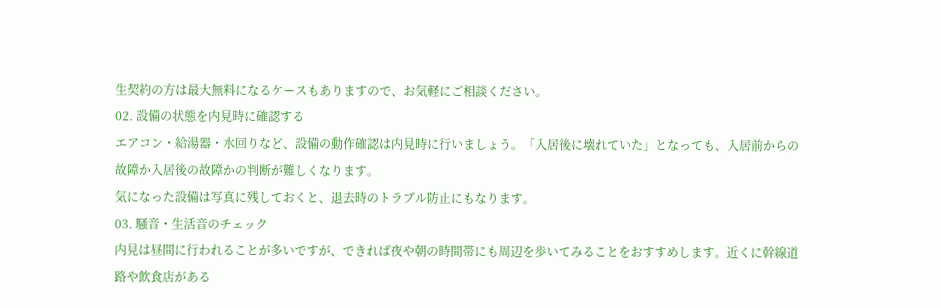生契約の方は最大無料になるケースもありますので、お気軽にご相談ください。
02. 設備の状態を内見時に確認する
エアコン・給湯器・水回りなど、設備の動作確認は内見時に行いましょう。「入居後に壊れていた」となっても、入居前からの故障か入居後の故障かの判断が難しくなります。
気になった設備は写真に残しておくと、退去時のトラブル防止にもなります。
03. 騒音・生活音のチェック
内見は昼間に行われることが多いですが、できれば夜や朝の時間帯にも周辺を歩いてみることをおすすめします。近くに幹線道路や飲食店がある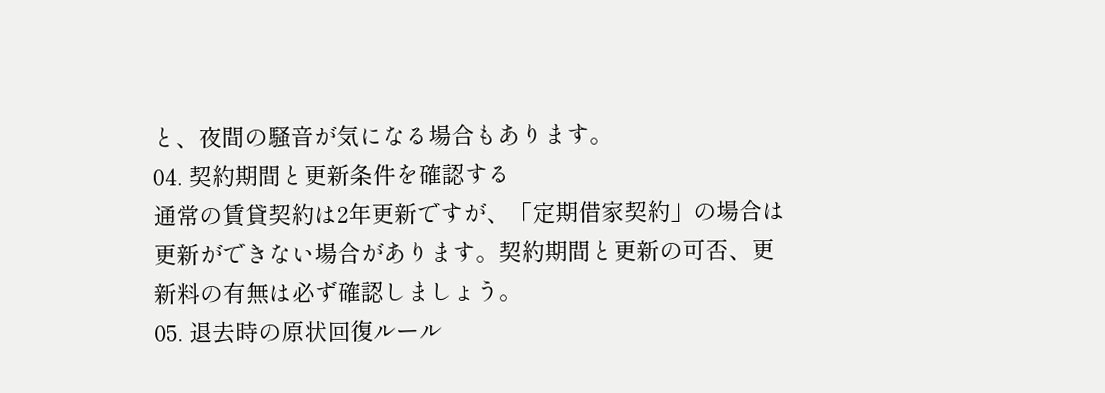と、夜間の騒音が気になる場合もあります。
04. 契約期間と更新条件を確認する
通常の賃貸契約は2年更新ですが、「定期借家契約」の場合は更新ができない場合があります。契約期間と更新の可否、更新料の有無は必ず確認しましょう。
05. 退去時の原状回復ルール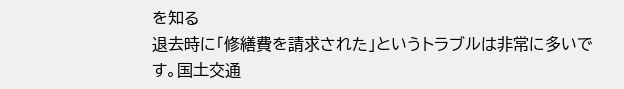を知る
退去時に「修繕費を請求された」というトラブルは非常に多いです。国土交通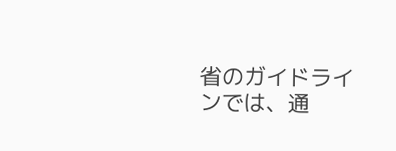省のガイドラインでは、通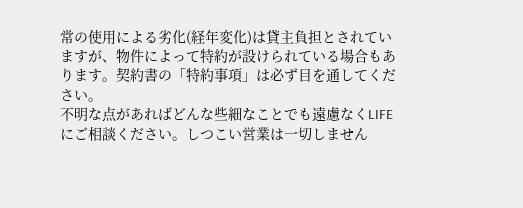常の使用による劣化(経年変化)は貸主負担とされていますが、物件によって特約が設けられている場合もあります。契約書の「特約事項」は必ず目を通してください。
不明な点があればどんな些細なことでも遠慮なくLIFEにご相談ください。しつこい営業は一切しません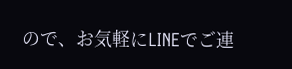ので、お気軽にLINEでご連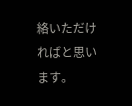絡いただければと思います。